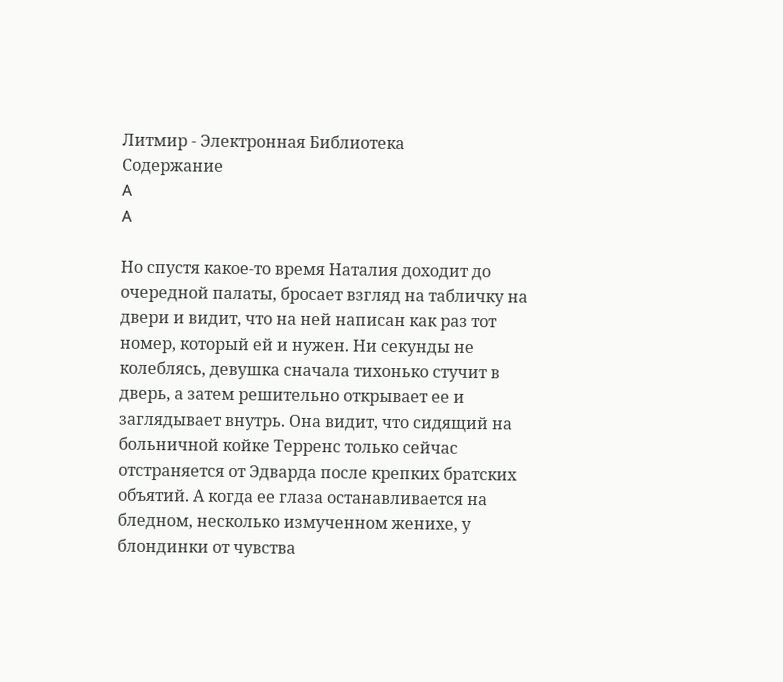Литмир - Электронная Библиотека
Содержание
A
A

Но спустя какое-то время Наталия доходит до очередной палаты, бросает взгляд на табличку на двери и видит, что на ней написан как раз тот номер, который ей и нужен. Ни секунды не колеблясь, девушка сначала тихонько стучит в дверь, а затем решительно открывает ее и заглядывает внутрь. Она видит, что сидящий на больничной койке Терренс только сейчас отстраняется от Эдварда после крепких братских объятий. А когда ее глаза останавливается на бледном, несколько измученном женихе, у блондинки от чувства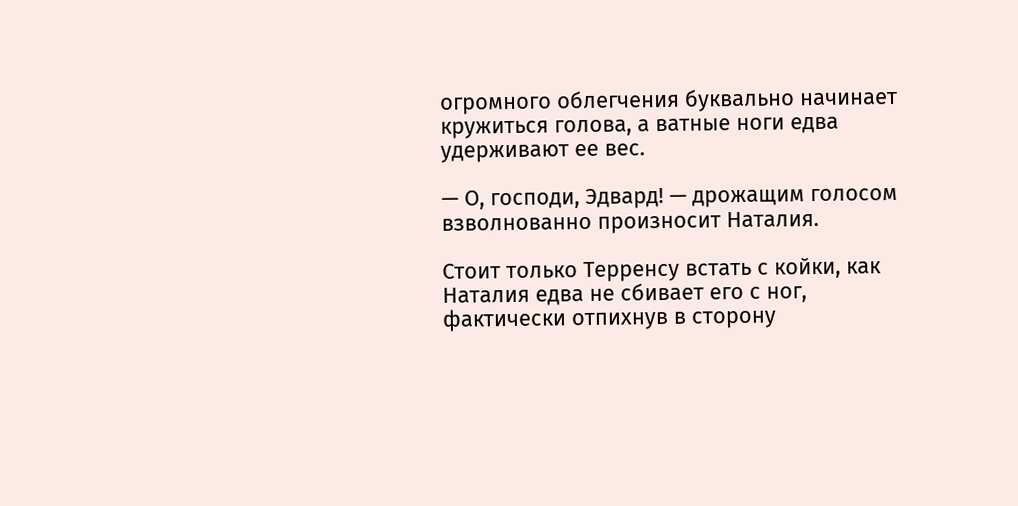огромного облегчения буквально начинает кружиться голова, а ватные ноги едва удерживают ее вес.

— О, господи, Эдвард! — дрожащим голосом взволнованно произносит Наталия.

Стоит только Терренсу встать с койки, как Наталия едва не сбивает его с ног, фактически отпихнув в сторону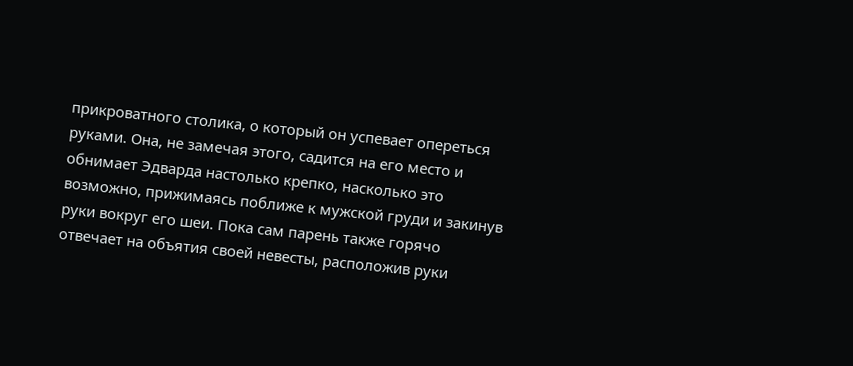прикроватного столика, о который он успевает опереться руками. Она, не замечая этого, садится на его место и обнимает Эдварда настолько крепко, насколько это возможно, прижимаясь поближе к мужской груди и закинув руки вокруг его шеи. Пока сам парень также горячо отвечает на объятия своей невесты, расположив руки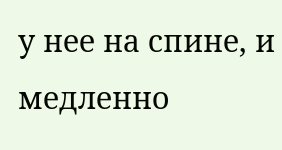у нее на спине, и медленно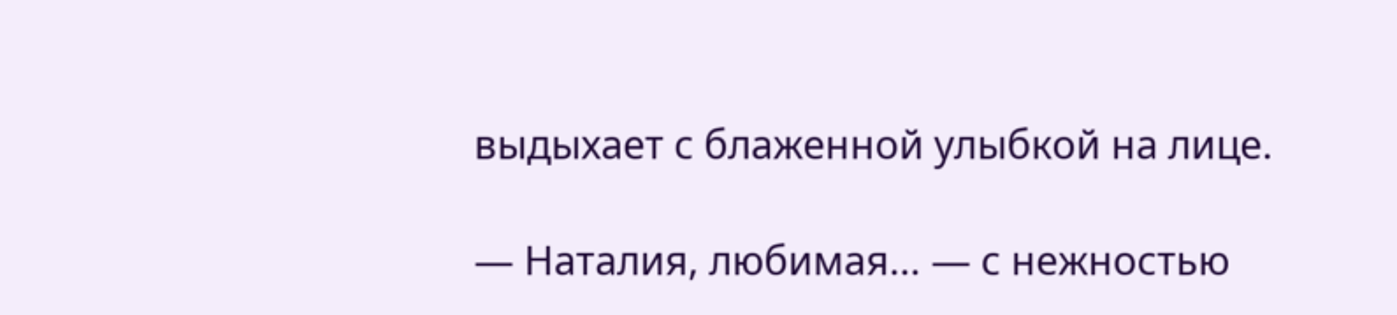выдыхает с блаженной улыбкой на лице.

— Наталия, любимая… — с нежностью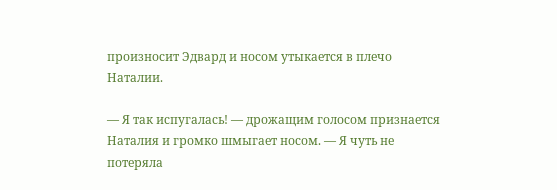произносит Эдвард и носом утыкается в плечо Наталии.

— Я так испугалась! — дрожащим голосом признается Наталия и громко шмыгает носом. — Я чуть не потеряла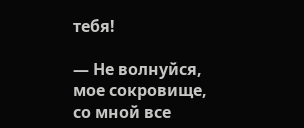тебя!

— Не волнуйся, мое сокровище, со мной все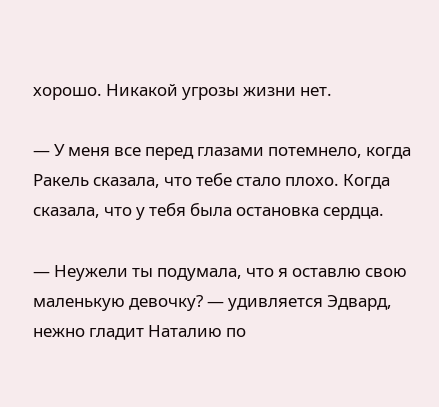хорошо. Никакой угрозы жизни нет.

— У меня все перед глазами потемнело, когда Ракель сказала, что тебе стало плохо. Когда сказала, что у тебя была остановка сердца.

— Неужели ты подумала, что я оставлю свою маленькую девочку? — удивляется Эдвард, нежно гладит Наталию по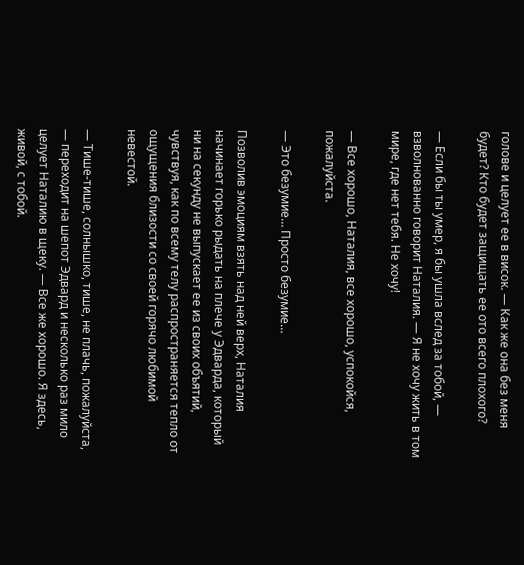голове и целует ее в висок. — Как же она без меня будет? Кто будет защищать ее ото всего плохого?

— Если бы ты умер, я бы ушла вслед за тобой, — взволнованно говорит Наталия. — Я не хочу жить в том мире, где нет тебя. Не хочу!

— Все хорошо, Наталия, все хорошо, успокойся, пожалуйста.

— Это безумие… Просто безумие…

Позволив эмоциям взять над ней верх, Наталия начинает горько рыдать на плече у Эдварда, который ни на секунду не выпускает ее из своих объятий, чувствуя, как по всему телу распространяется тепло от ощущения близости со своей горячо любимой невестой.

— Тише-тише, солнышко, тише, не плачь, пожалуйста, — переходит на шепот Эдвард и несколько раз мило целует Наталию в щеку. — Все же хорошо. Я здесь, живой, с тобой.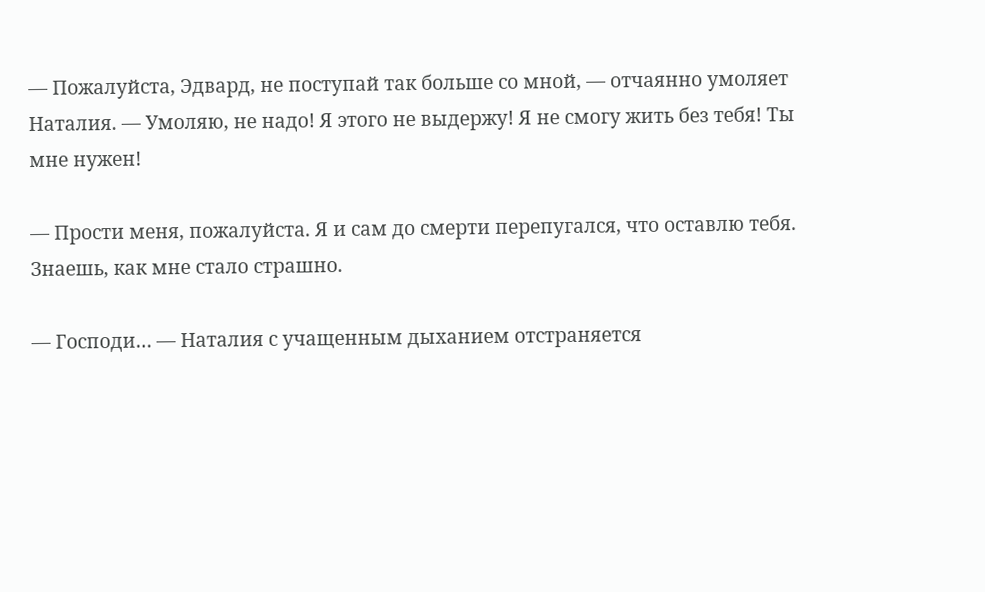— Пожалуйста, Эдвард, не поступай так больше со мной, — отчаянно умоляет Наталия. — Умоляю, не надо! Я этого не выдержу! Я не смогу жить без тебя! Ты мне нужен!

— Прости меня, пожалуйста. Я и сам до смерти перепугался, что оставлю тебя. Знаешь, как мне стало страшно.

— Господи… — Наталия с учащенным дыханием отстраняется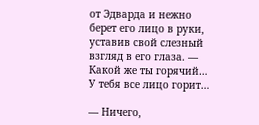от Эдварда и нежно берет его лицо в руки, уставив свой слезный взгляд в его глаза. — Какой же ты горячий… У тебя все лицо горит…

— Ничего,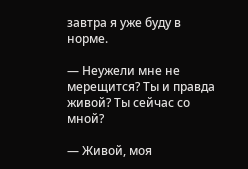завтра я уже буду в норме.

— Неужели мне не мерещится? Ты и правда живой? Ты сейчас со мной?

— Живой, моя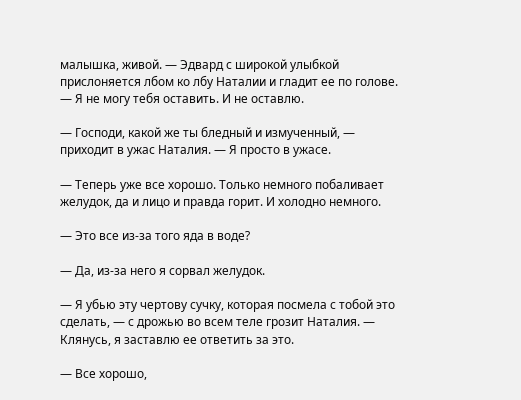малышка, живой. — Эдвард с широкой улыбкой прислоняется лбом ко лбу Наталии и гладит ее по голове. — Я не могу тебя оставить. И не оставлю.

— Господи, какой же ты бледный и измученный, — приходит в ужас Наталия. — Я просто в ужасе.

— Теперь уже все хорошо. Только немного побаливает желудок, да и лицо и правда горит. И холодно немного.

— Это все из-за того яда в воде?

— Да, из-за него я сорвал желудок.

— Я убью эту чертову сучку, которая посмела с тобой это сделать, — с дрожью во всем теле грозит Наталия. — Клянусь, я заставлю ее ответить за это.

— Все хорошо,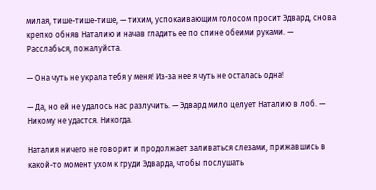милая, тише-тише-тише, — тихим, успокаивающим голосом просит Эдвард, снова крепко обняв Наталию и начав гладить ее по спине обеими руками. — Расслабься, пожалуйста.

— Она чуть не украла тебя у меня! Из-за нее я чуть не осталась одна!

— Да, но ей не удалось нас разлучить. — Эдвард мило целует Наталию в лоб. — Никому не удастся. Никогда.

Наталия ничего не говорит и продолжает заливаться слезами, прижавшись в какой-то момент ухом к груди Эдварда, чтобы послушать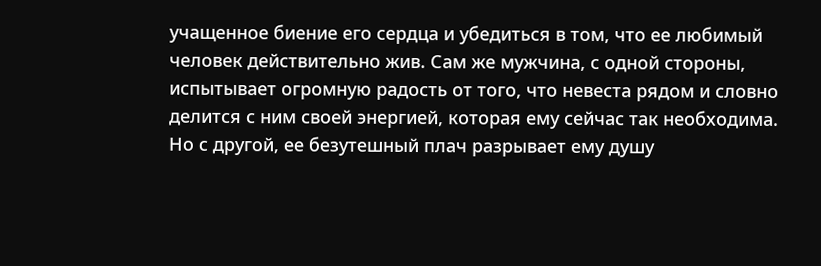учащенное биение его сердца и убедиться в том, что ее любимый человек действительно жив. Сам же мужчина, с одной стороны, испытывает огромную радость от того, что невеста рядом и словно делится с ним своей энергией, которая ему сейчас так необходима. Но с другой, ее безутешный плач разрывает ему душу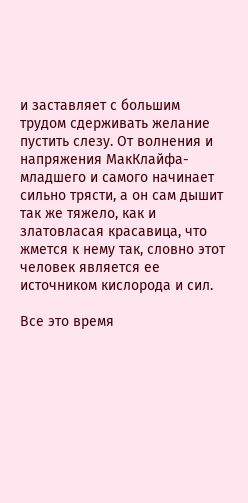и заставляет с большим трудом сдерживать желание пустить слезу. От волнения и напряжения МакКлайфа-младшего и самого начинает сильно трясти, а он сам дышит так же тяжело, как и златовласая красавица, что жмется к нему так, словно этот человек является ее источником кислорода и сил.

Все это время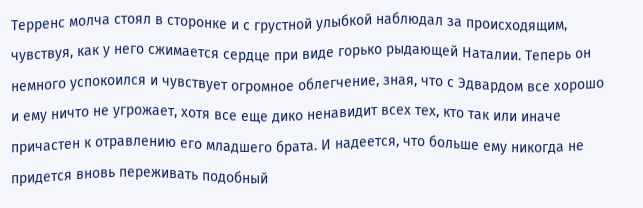Терренс молча стоял в сторонке и с грустной улыбкой наблюдал за происходящим, чувствуя, как у него сжимается сердце при виде горько рыдающей Наталии. Теперь он немного успокоился и чувствует огромное облегчение, зная, что с Эдвардом все хорошо и ему ничто не угрожает, хотя все еще дико ненавидит всех тех, кто так или иначе причастен к отравлению его младшего брата. И надеется, что больше ему никогда не придется вновь переживать подобный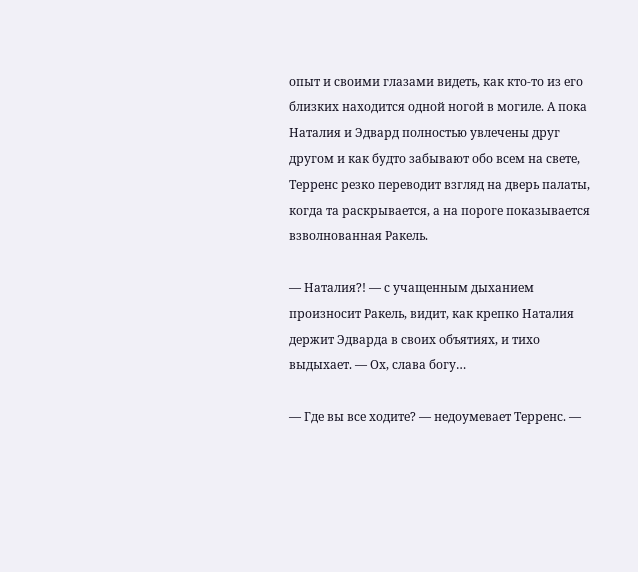опыт и своими глазами видеть, как кто-то из его близких находится одной ногой в могиле. А пока Наталия и Эдвард полностью увлечены друг другом и как будто забывают обо всем на свете, Терренс резко переводит взгляд на дверь палаты, когда та раскрывается, а на пороге показывается взволнованная Ракель.

— Наталия?! — с учащенным дыханием произносит Ракель, видит, как крепко Наталия держит Эдварда в своих объятиях, и тихо выдыхает. — Ох, слава богу…

— Где вы все ходите? — недоумевает Терренс. —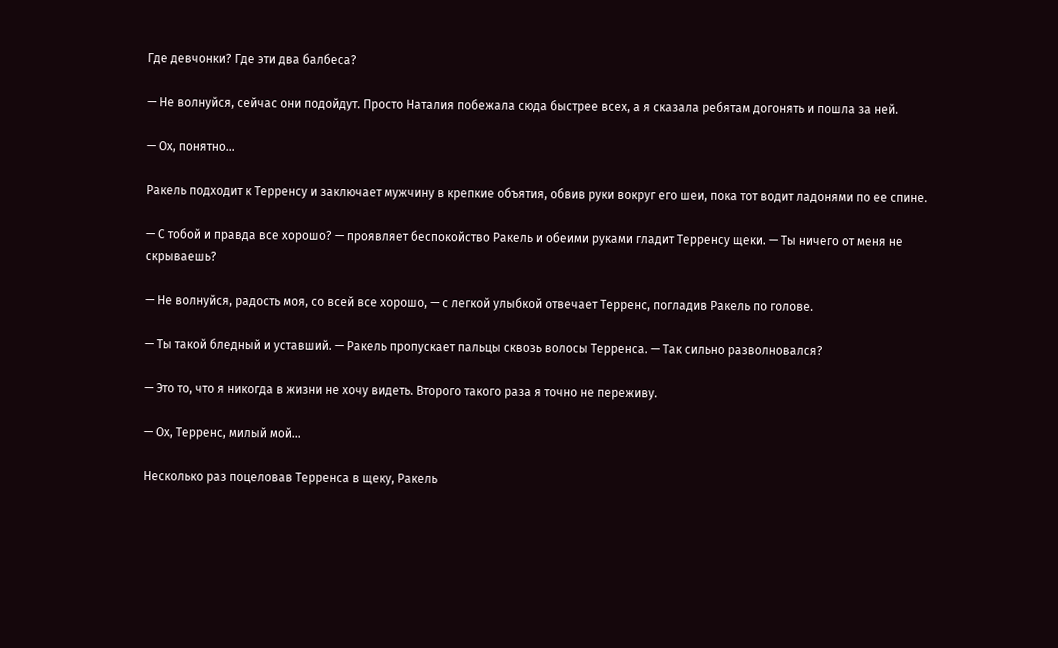Где девчонки? Где эти два балбеса?

— Не волнуйся, сейчас они подойдут. Просто Наталия побежала сюда быстрее всех, а я сказала ребятам догонять и пошла за ней.

— Ох, понятно…

Ракель подходит к Терренсу и заключает мужчину в крепкие объятия, обвив руки вокруг его шеи, пока тот водит ладонями по ее спине.

— С тобой и правда все хорошо? — проявляет беспокойство Ракель и обеими руками гладит Терренсу щеки. — Ты ничего от меня не скрываешь?

— Не волнуйся, радость моя, со всей все хорошо, — с легкой улыбкой отвечает Терренс, погладив Ракель по голове.

— Ты такой бледный и уставший. — Ракель пропускает пальцы сквозь волосы Терренса. — Так сильно разволновался?

— Это то, что я никогда в жизни не хочу видеть. Второго такого раза я точно не переживу.

— Ох, Терренс, милый мой…

Несколько раз поцеловав Терренса в щеку, Ракель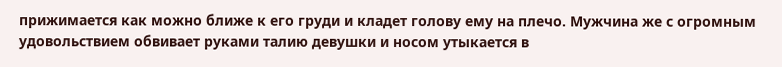прижимается как можно ближе к его груди и кладет голову ему на плечо. Мужчина же с огромным удовольствием обвивает руками талию девушки и носом утыкается в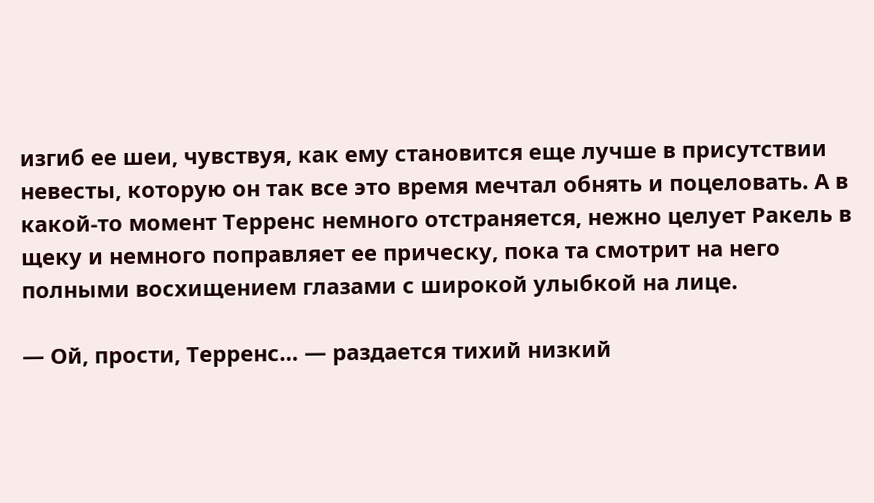изгиб ее шеи, чувствуя, как ему становится еще лучше в присутствии невесты, которую он так все это время мечтал обнять и поцеловать. А в какой-то момент Терренс немного отстраняется, нежно целует Ракель в щеку и немного поправляет ее прическу, пока та смотрит на него полными восхищением глазами с широкой улыбкой на лице.

— Ой, прости, Терренс… — раздается тихий низкий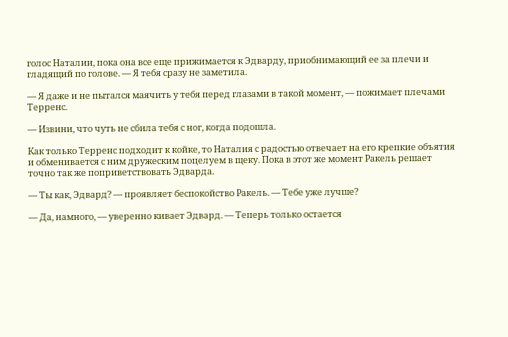голос Наталии, пока она все еще прижимается к Эдварду, приобнимающий ее за плечи и гладящий по голове. — Я тебя сразу не заметила.

— Я даже и не пытался маячить у тебя перед глазами в такой момент, — пожимает плечами Терренс.

— Извини, что чуть не сбила тебя с ног, когда подошла.

Как только Терренс подходит к койке, то Наталия с радостью отвечает на его крепкие объятия и обменивается с ним дружеским поцелуем в щеку. Пока в этот же момент Ракель решает точно так же поприветствовать Эдварда.

— Ты как, Эдвард? — проявляет беспокойство Ракель. — Тебе уже лучше?

— Да, намного, — уверенно кивает Эдвард. — Теперь только остается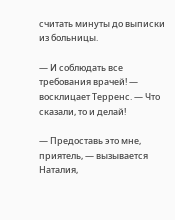считать минуты до выписки из больницы.

— И соблюдать все требования врачей! — восклицает Терренс. — Что сказали, то и делай!

— Предоставь это мне, приятель, — вызывается Наталия,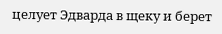целует Эдварда в щеку и берет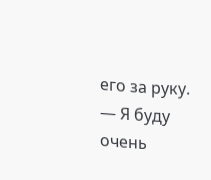его за руку. — Я буду очень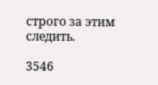строго за этим следить.

3546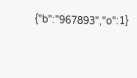{"b":"967893","o":1}